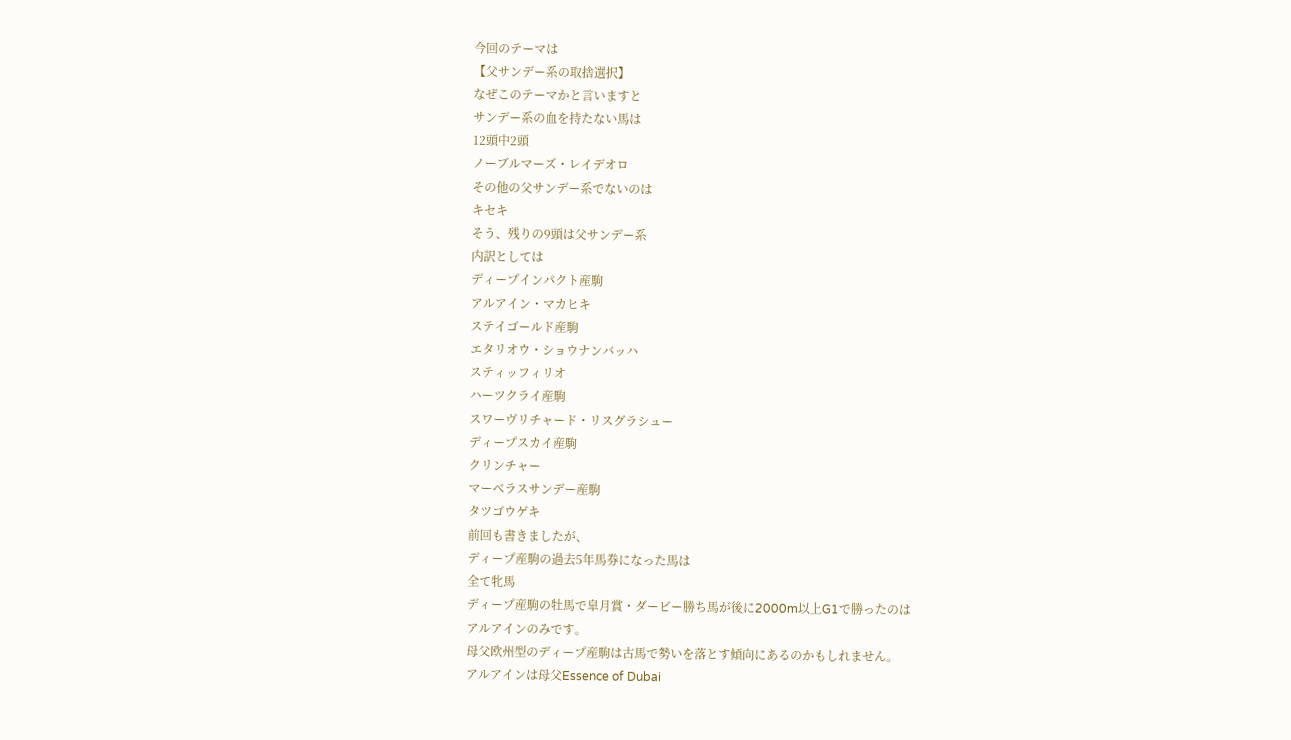今回のテーマは
【父サンデー系の取捨選択】
なぜこのテーマかと言いますと
サンデー系の血を持たない馬は
12頭中2頭
ノーブルマーズ・レイデオロ
その他の父サンデー系でないのは
キセキ
そう、残りの9頭は父サンデー系
内訳としては
ディープインパクト産駒
アルアイン・マカヒキ
ステイゴールド産駒
エタリオウ・ショウナンバッハ
スティッフィリオ
ハーツクライ産駒
スワーヴリチャード・リスグラシュー
ディープスカイ産駒
クリンチャー
マーベラスサンデー産駒
タツゴウゲキ
前回も書きましたが、
ディープ産駒の過去5年馬券になった馬は
全て牝馬
ディープ産駒の牡馬で皐月賞・ダービー勝ち馬が後に2000m以上G1で勝ったのは
アルアインのみです。
母父欧州型のディープ産駒は古馬で勢いを落とす傾向にあるのかもしれません。
アルアインは母父Essence of Dubai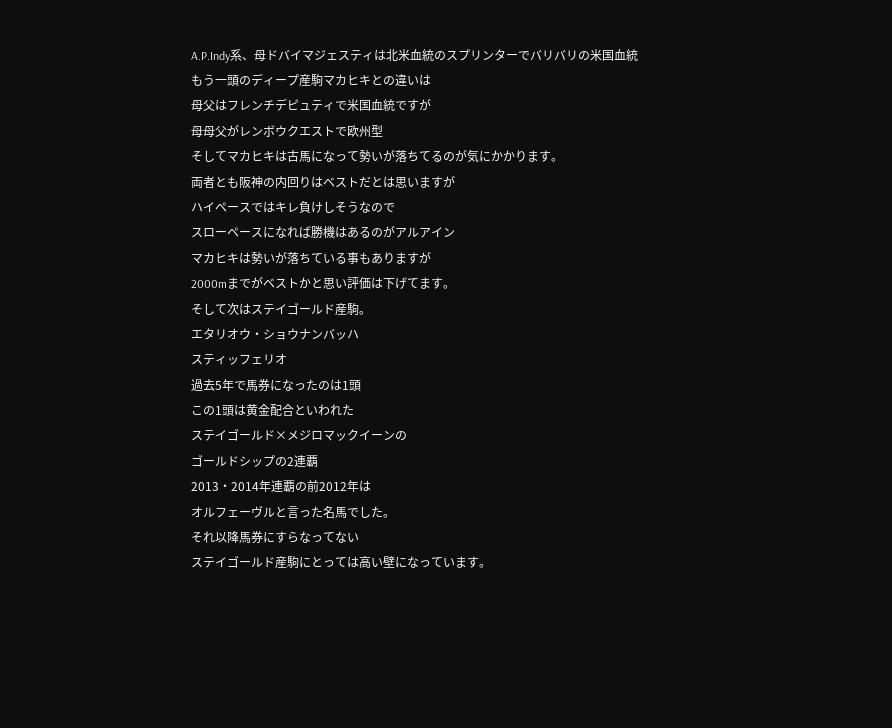A.P.Indy系、母ドバイマジェスティは北米血統のスプリンターでバリバリの米国血統
もう一頭のディープ産駒マカヒキとの違いは
母父はフレンチデピュティで米国血統ですが
母母父がレンボウクエストで欧州型
そしてマカヒキは古馬になって勢いが落ちてるのが気にかかります。
両者とも阪神の内回りはベストだとは思いますが
ハイペースではキレ負けしそうなので
スローペースになれば勝機はあるのがアルアイン
マカヒキは勢いが落ちている事もありますが
2000mまでがベストかと思い評価は下げてます。
そして次はステイゴールド産駒。
エタリオウ・ショウナンバッハ
スティッフェリオ
過去5年で馬券になったのは1頭
この1頭は黄金配合といわれた
ステイゴールド×メジロマックイーンの
ゴールドシップの2連覇
2013・2014年連覇の前2012年は
オルフェーヴルと言った名馬でした。
それ以降馬券にすらなってない
ステイゴールド産駒にとっては高い壁になっています。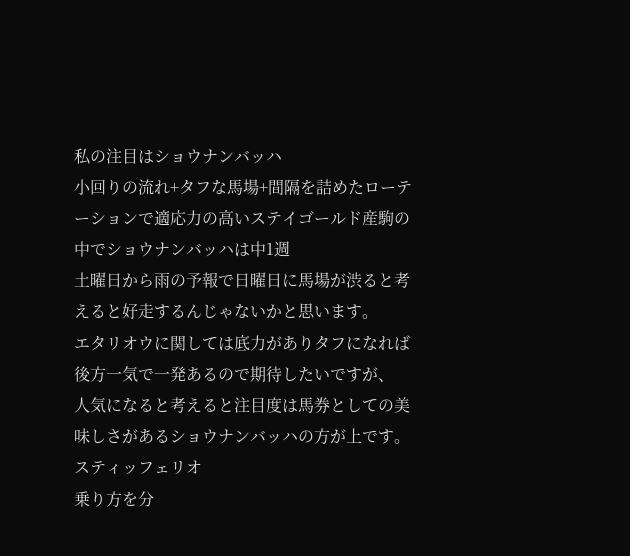私の注目はショウナンバッハ
小回りの流れ+タフな馬場+間隔を詰めたローテーションで適応力の高いステイゴールド産駒の中でショウナンバッハは中1週
土曜日から雨の予報で日曜日に馬場が渋ると考えると好走するんじゃないかと思います。
エタリオウに関しては底力がありタフになれば
後方一気で一発あるので期待したいですが、
人気になると考えると注目度は馬券としての美味しさがあるショウナンバッハの方が上です。
スティッフェリオ
乗り方を分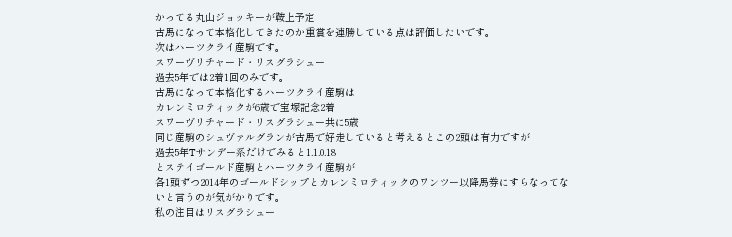かってる丸山ジョッキーが鞍上予定
古馬になって本格化してきたのか重賞を連勝している点は評価したいです。
次はハーツクライ産駒です。
スワーヴリチャード・リスグラシュー
過去5年では2着1回のみです。
古馬になって本格化するハーツクライ産駒は
カレンミロティックが6歳で宝塚記念2着
スワーヴリチャード・リスグラシュー共に5歳
同じ産駒のシュヴァルグランが古馬で好走していると考えるとこの2頭は有力ですが
過去5年Tサンデー系だけでみると1.1.0.18
とステイゴールド産駒とハーツクライ産駒が
各1頭ずつ2014年のゴールドシップとカレンミロティックのワンツー以降馬券にすらなってないと言うのが気がかりです。
私の注目はリスグラシュー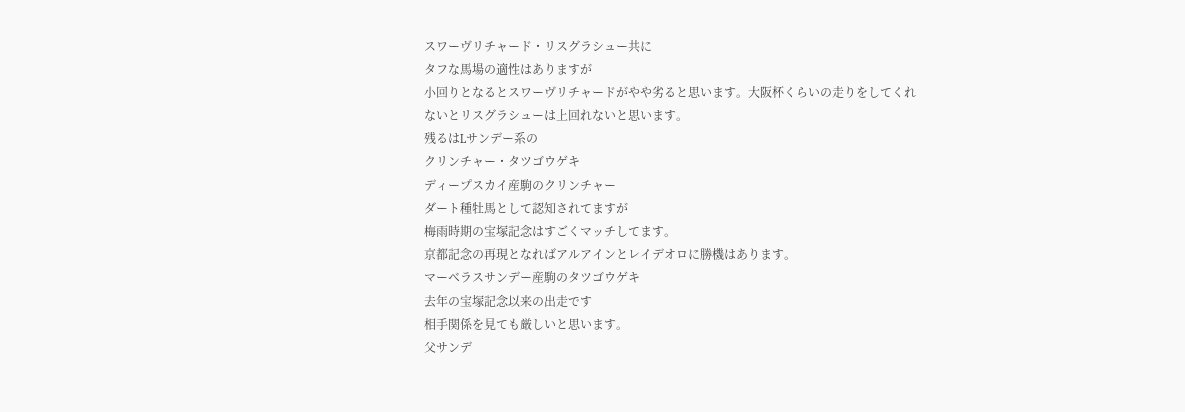スワーヴリチャード・リスグラシュー共に
タフな馬場の適性はありますが
小回りとなるとスワーヴリチャードがやや劣ると思います。大阪杯くらいの走りをしてくれないとリスグラシューは上回れないと思います。
残るはLサンデー系の
クリンチャー・タツゴウゲキ
ディープスカイ産駒のクリンチャー
ダート種牡馬として認知されてますが
梅雨時期の宝塚記念はすごくマッチしてます。
京都記念の再現となればアルアインとレイデオロに勝機はあります。
マーベラスサンデー産駒のタツゴウゲキ
去年の宝塚記念以来の出走です
相手関係を見ても厳しいと思います。
父サンデ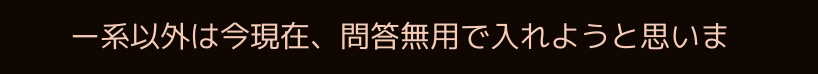ー系以外は今現在、問答無用で入れようと思いま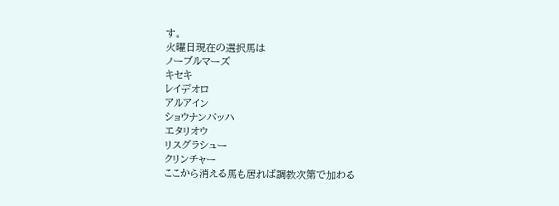す。
火曜日現在の選択馬は
ノーブルマーズ
キセキ
レイデオロ
アルアイン
ショウナンバッハ
エタリオウ
リスグラシュー
クリンチャー
ここから消える馬も居れば調教次第で加わる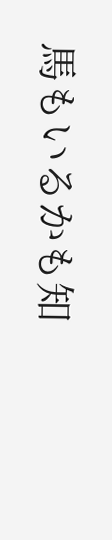馬もいるかも知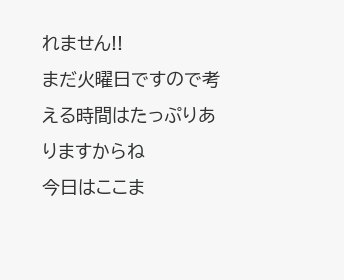れません!!
まだ火曜日ですので考える時間はたっぷりありますからね
今日はここま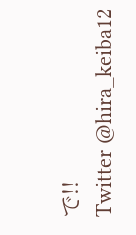で!!
Twitter @hira_keiba12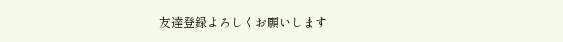友達登録よろしくお願いします